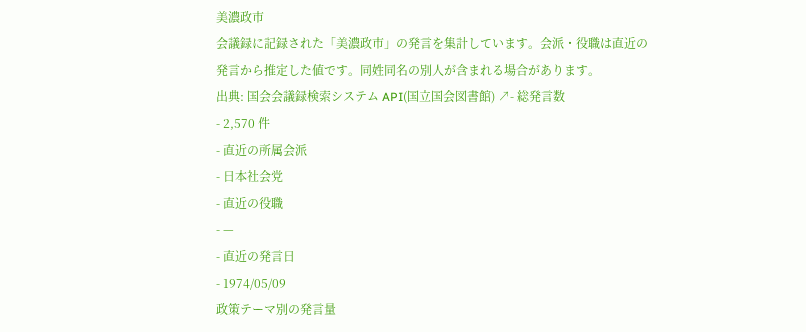美濃政市
会議録に記録された「美濃政市」の発言を集計しています。会派・役職は直近の発言から推定した値です。同姓同名の別人が含まれる場合があります。
出典: 国会会議録検索システム API(国立国会図書館) ↗- 総発言数
- 2,570 件
- 直近の所属会派
- 日本社会党
- 直近の役職
- —
- 直近の発言日
- 1974/05/09
政策テーマ別の発言量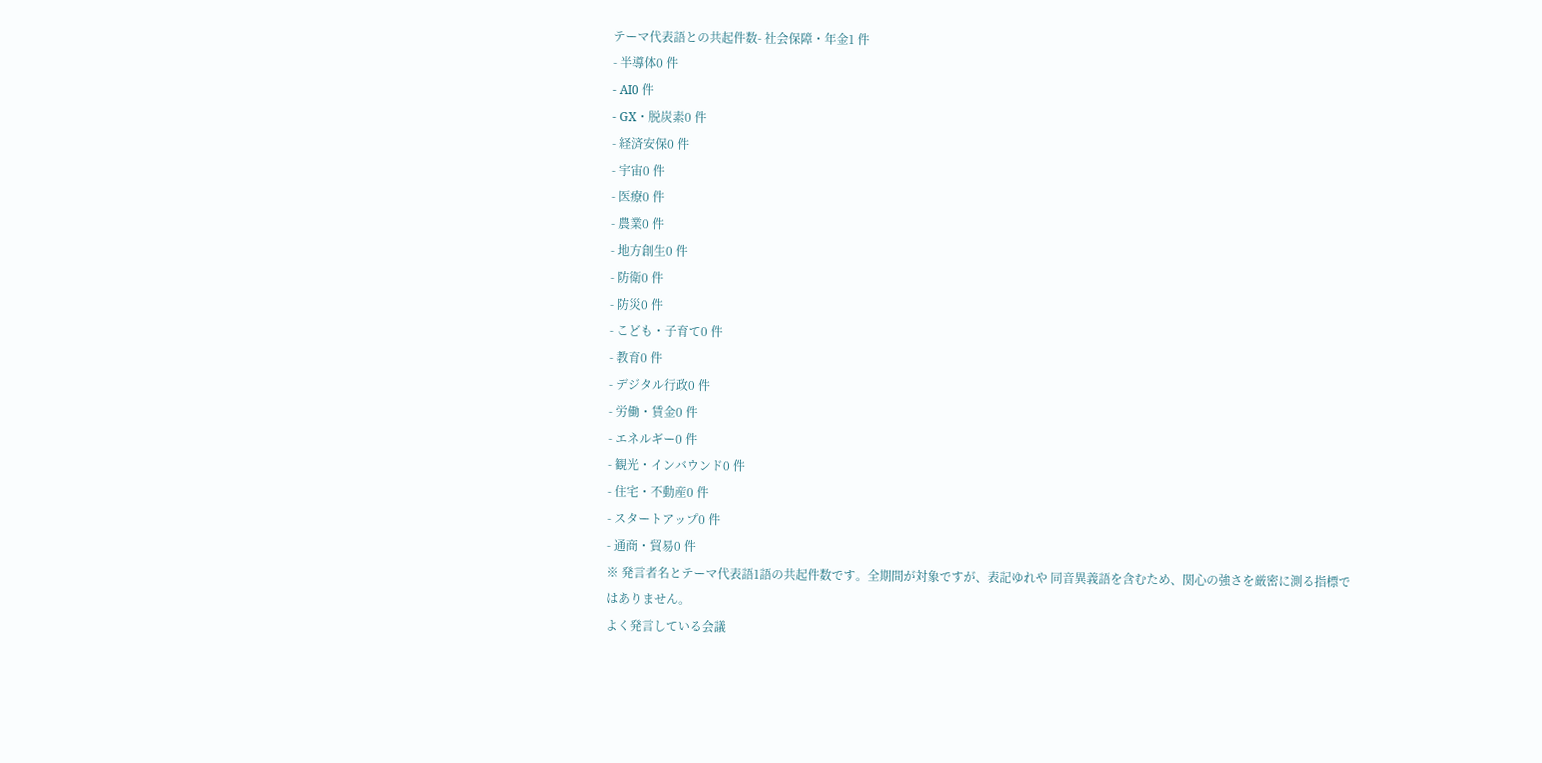テーマ代表語との共起件数- 社会保障・年金1 件
- 半導体0 件
- AI0 件
- GX・脱炭素0 件
- 経済安保0 件
- 宇宙0 件
- 医療0 件
- 農業0 件
- 地方創生0 件
- 防衛0 件
- 防災0 件
- こども・子育て0 件
- 教育0 件
- デジタル行政0 件
- 労働・賃金0 件
- エネルギー0 件
- 観光・インバウンド0 件
- 住宅・不動産0 件
- スタートアップ0 件
- 通商・貿易0 件
※ 発言者名とテーマ代表語1語の共起件数です。全期間が対象ですが、表記ゆれや 同音異義語を含むため、関心の強さを厳密に測る指標ではありません。
よく発言している会議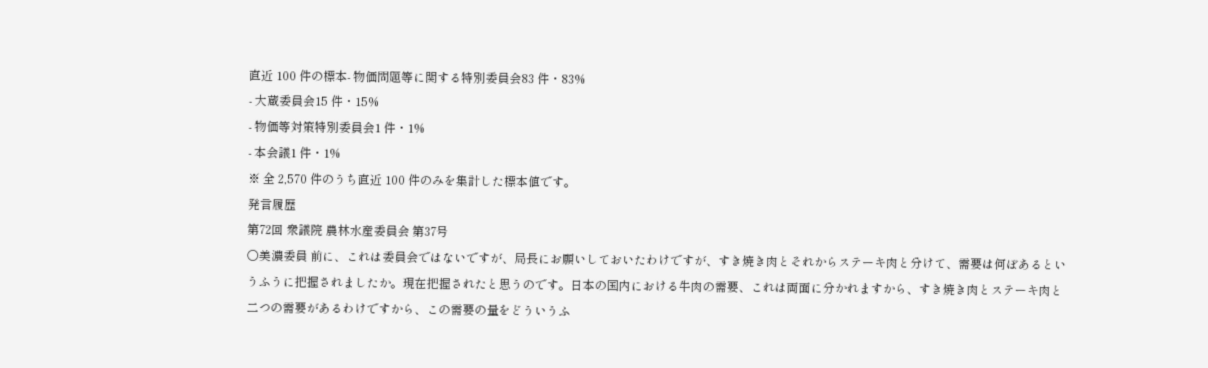直近 100 件の標本- 物価問題等に関する特別委員会83 件・83%
- 大蔵委員会15 件・15%
- 物価等対策特別委員会1 件・1%
- 本会議1 件・1%
※ 全 2,570 件のうち直近 100 件のみを集計した標本値です。
発言履歴
第72回 衆議院 農林水産委員会 第37号
○美濃委員 前に、これは委員会ではないですが、局長にお願いしておいたわけですが、すき焼き肉とそれからステーキ肉と分けて、需要は何ぼあるというふうに把握されましたか。現在把握されたと思うのです。日本の国内における牛肉の需要、これは両面に分かれますから、すき焼き肉とステーキ肉と二つの需要があるわけですから、この需要の量をどういうふ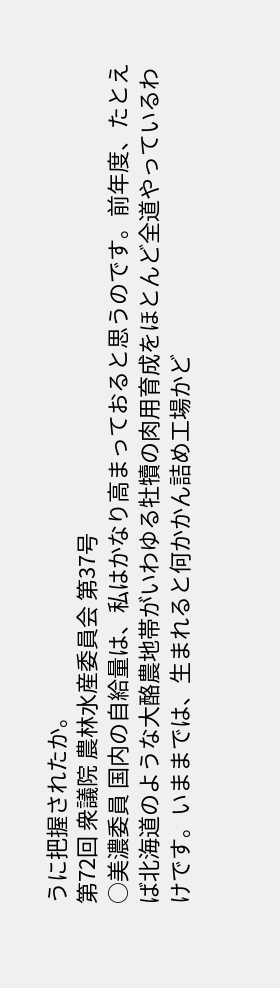うに把握されたか。
第72回 衆議院 農林水産委員会 第37号
○美濃委員 国内の自給量は、私はかなり高まっておると思うのです。前年度、たとえば北海道のような大酪農地帯がいわゆる牡犢の肉用育成をほとんど全道やっているわけです。いままでは、生まれると何かかん詰め工場かど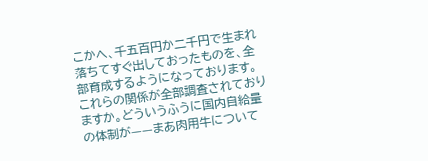こかへ、千五百円か二千円で生まれ落ちてすぐ出しておったものを、全部育成するようになっております。これらの関係が全部調査されておりますか。どういうふうに国内自給量の体制が——まあ肉用牛について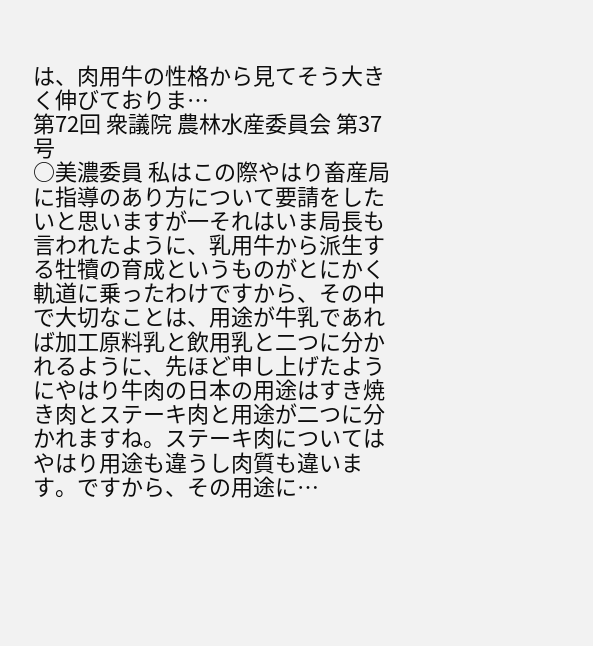は、肉用牛の性格から見てそう大きく伸びておりま…
第72回 衆議院 農林水産委員会 第37号
○美濃委員 私はこの際やはり畜産局に指導のあり方について要請をしたいと思いますが一それはいま局長も言われたように、乳用牛から派生する牡犢の育成というものがとにかく軌道に乗ったわけですから、その中で大切なことは、用途が牛乳であれば加工原料乳と飲用乳と二つに分かれるように、先ほど申し上げたようにやはり牛肉の日本の用途はすき焼き肉とステーキ肉と用途が二つに分かれますね。ステーキ肉についてはやはり用途も違うし肉質も違います。ですから、その用途に…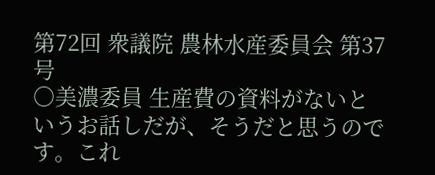第72回 衆議院 農林水産委員会 第37号
○美濃委員 生産費の資料がないというお話しだが、そうだと思うのです。これ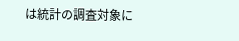は統計の調査対象に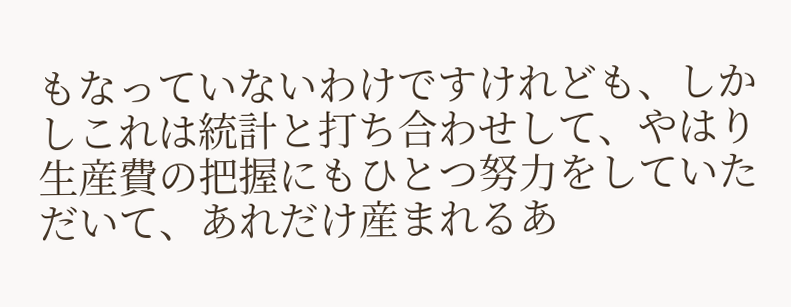もなっていないわけですけれども、しかしこれは統計と打ち合わせして、やはり生産費の把握にもひとつ努力をしていただいて、あれだけ産まれるあ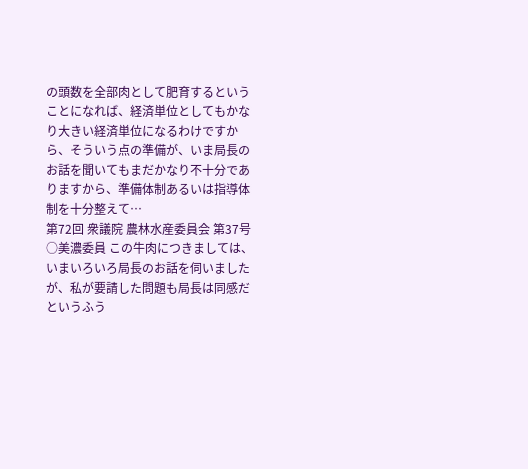の頭数を全部肉として肥育するということになれば、経済単位としてもかなり大きい経済単位になるわけですから、そういう点の準備が、いま局長のお話を聞いてもまだかなり不十分でありますから、準備体制あるいは指導体制を十分整えて…
第72回 衆議院 農林水産委員会 第37号
○美濃委員 この牛肉につきましては、いまいろいろ局長のお話を伺いましたが、私が要請した問題も局長は同感だというふう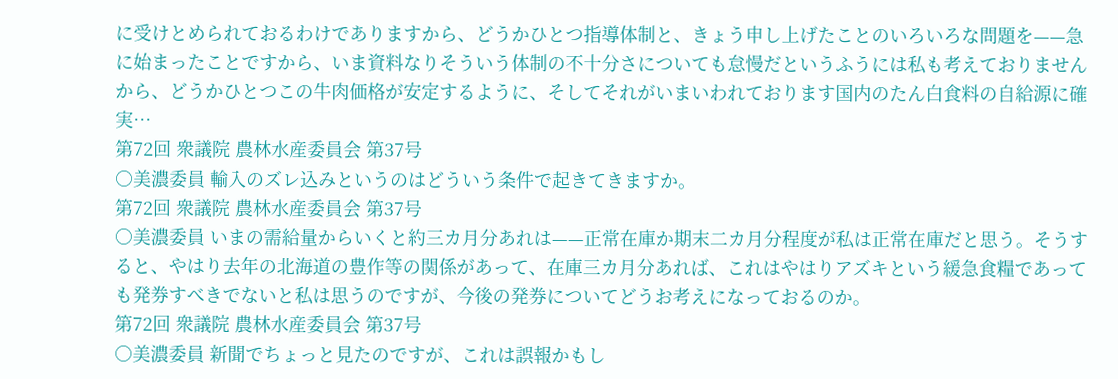に受けとめられておるわけでありますから、どうかひとつ指導体制と、きょう申し上げたことのいろいろな問題を——急に始まったことですから、いま資料なりそういう体制の不十分さについても怠慢だというふうには私も考えておりませんから、どうかひとつこの牛肉価格が安定するように、そしてそれがいまいわれております国内のたん白食料の自給源に確実…
第72回 衆議院 農林水産委員会 第37号
○美濃委員 輸入のズレ込みというのはどういう条件で起きてきますか。
第72回 衆議院 農林水産委員会 第37号
○美濃委員 いまの需給量からいくと約三カ月分あれは——正常在庫か期末二カ月分程度が私は正常在庫だと思う。そうすると、やはり去年の北海道の豊作等の関係があって、在庫三カ月分あれば、これはやはりアズキという緩急食糧であっても発券すべきでないと私は思うのですが、今後の発券についてどうお考えになっておるのか。
第72回 衆議院 農林水産委員会 第37号
○美濃委員 新聞でちょっと見たのですが、これは誤報かもし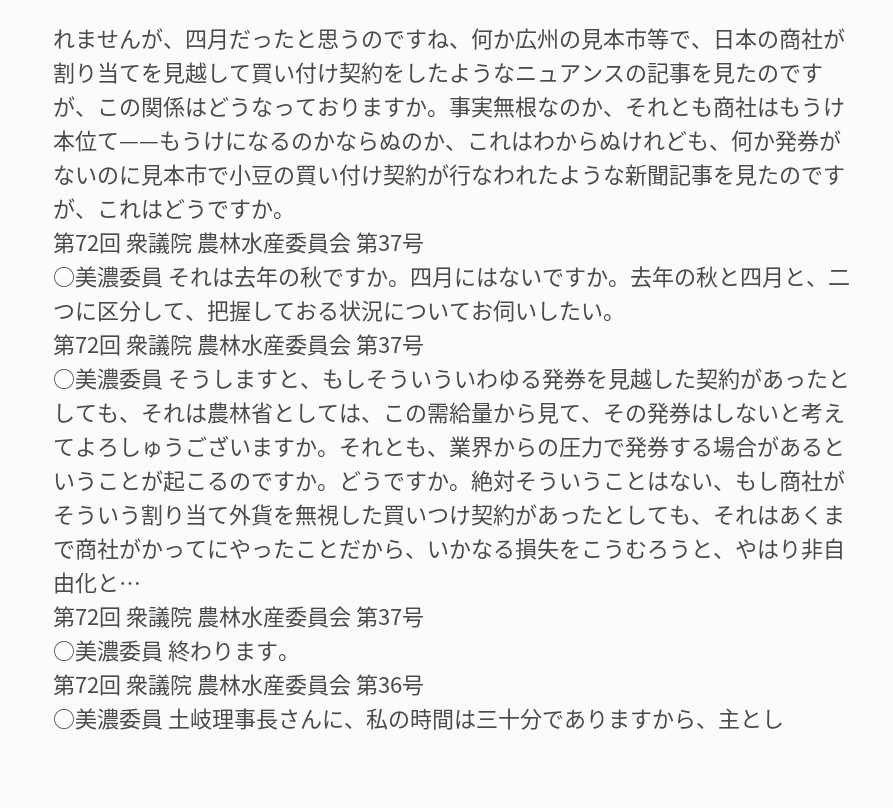れませんが、四月だったと思うのですね、何か広州の見本市等で、日本の商社が割り当てを見越して買い付け契約をしたようなニュアンスの記事を見たのですが、この関係はどうなっておりますか。事実無根なのか、それとも商社はもうけ本位て——もうけになるのかならぬのか、これはわからぬけれども、何か発券がないのに見本市で小豆の買い付け契約が行なわれたような新聞記事を見たのですが、これはどうですか。
第72回 衆議院 農林水産委員会 第37号
○美濃委員 それは去年の秋ですか。四月にはないですか。去年の秋と四月と、二つに区分して、把握しておる状況についてお伺いしたい。
第72回 衆議院 農林水産委員会 第37号
○美濃委員 そうしますと、もしそういういわゆる発券を見越した契約があったとしても、それは農林省としては、この需給量から見て、その発券はしないと考えてよろしゅうございますか。それとも、業界からの圧力で発券する場合があるということが起こるのですか。どうですか。絶対そういうことはない、もし商社がそういう割り当て外貨を無視した買いつけ契約があったとしても、それはあくまで商社がかってにやったことだから、いかなる損失をこうむろうと、やはり非自由化と…
第72回 衆議院 農林水産委員会 第37号
○美濃委員 終わります。
第72回 衆議院 農林水産委員会 第36号
○美濃委員 土岐理事長さんに、私の時間は三十分でありますから、主とし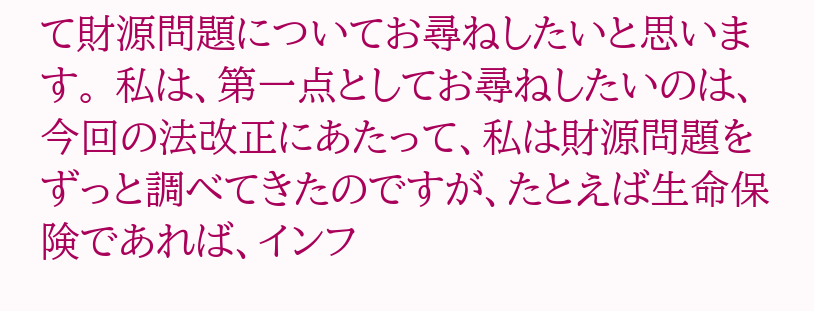て財源問題についてお尋ねしたいと思います。 私は、第一点としてお尋ねしたいのは、今回の法改正にあたって、私は財源問題をずっと調べてきたのですが、たとえば生命保険であれば、インフ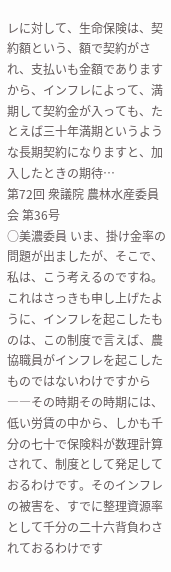レに対して、生命保険は、契約額という、額で契約がされ、支払いも金額でありますから、インフレによって、満期して契約金が入っても、たとえば三十年満期というような長期契約になりますと、加入したときの期待…
第72回 衆議院 農林水産委員会 第36号
○美濃委員 いま、掛け金率の問題が出ましたが、そこで、私は、こう考えるのですね。これはさっきも申し上げたように、インフレを起こしたものは、この制度で言えば、農協職員がインフレを起こしたものではないわけですから――その時期その時期には、低い労賃の中から、しかも千分の七十で保険料が数理計算されて、制度として発足しておるわけです。そのインフレの被害を、すでに整理資源率として千分の二十六背負わされておるわけです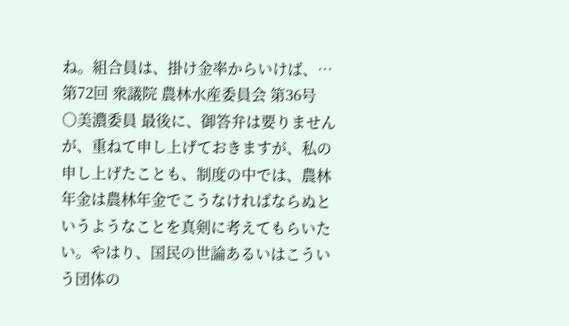ね。組合員は、掛け金率からいけば、…
第72回 衆議院 農林水産委員会 第36号
○美濃委員 最後に、御答弁は要りませんが、重ねて申し上げておきますが、私の申し上げたことも、制度の中では、農林年金は農林年金でこうなければならぬというようなことを真剣に考えてもらいたい。やはり、国民の世論あるいはこういう団体の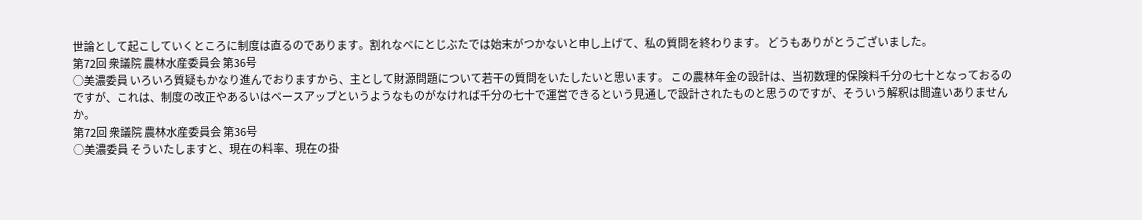世論として起こしていくところに制度は直るのであります。割れなべにとじぶたでは始末がつかないと申し上げて、私の質問を終わります。 どうもありがとうございました。
第72回 衆議院 農林水産委員会 第36号
○美濃委員 いろいろ質疑もかなり進んでおりますから、主として財源問題について若干の質問をいたしたいと思います。 この農林年金の設計は、当初数理的保険料千分の七十となっておるのですが、これは、制度の改正やあるいはベースアップというようなものがなければ千分の七十で運営できるという見通しで設計されたものと思うのですが、そういう解釈は間違いありませんか。
第72回 衆議院 農林水産委員会 第36号
○美濃委員 そういたしますと、現在の料率、現在の掛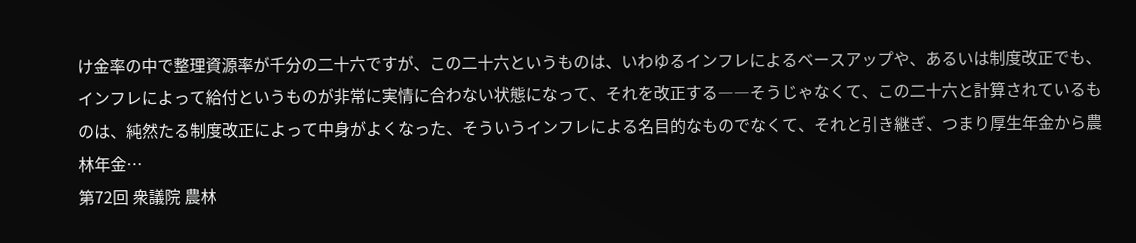け金率の中で整理資源率が千分の二十六ですが、この二十六というものは、いわゆるインフレによるベースアップや、あるいは制度改正でも、インフレによって給付というものが非常に実情に合わない状態になって、それを改正する――そうじゃなくて、この二十六と計算されているものは、純然たる制度改正によって中身がよくなった、そういうインフレによる名目的なものでなくて、それと引き継ぎ、つまり厚生年金から農林年金…
第72回 衆議院 農林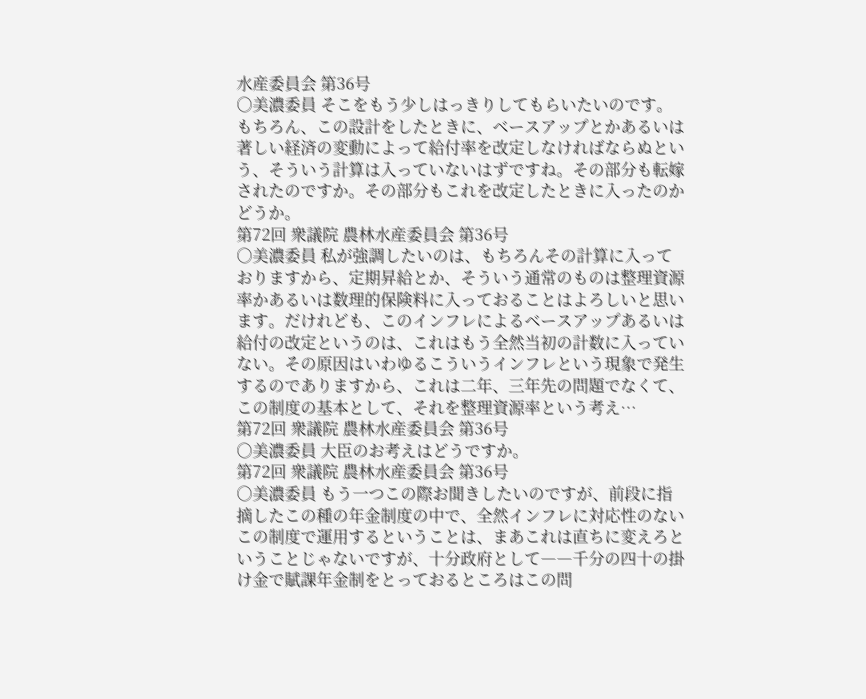水産委員会 第36号
○美濃委員 そこをもう少しはっきりしてもらいたいのです。もちろん、この設計をしたときに、ベースアップとかあるいは著しい経済の変動によって給付率を改定しなければならぬという、そういう計算は入っていないはずですね。その部分も転嫁されたのですか。その部分もこれを改定したときに入ったのかどうか。
第72回 衆議院 農林水産委員会 第36号
○美濃委員 私が強調したいのは、もちろんその計算に入っておりますから、定期昇給とか、そういう通常のものは整理資源率かあるいは数理的保険料に入っておることはよろしいと思います。だけれども、このインフレによるベースアップあるいは給付の改定というのは、これはもう全然当初の計数に入っていない。その原因はいわゆるこういうインフレという現象で発生するのでありますから、これは二年、三年先の問題でなくて、この制度の基本として、それを整理資源率という考え…
第72回 衆議院 農林水産委員会 第36号
○美濃委員 大臣のお考えはどうですか。
第72回 衆議院 農林水産委員会 第36号
○美濃委員 もう一つこの際お聞きしたいのですが、前段に指摘したこの種の年金制度の中で、全然インフレに対応性のないこの制度で運用するということは、まあこれは直ちに変えろということじゃないですが、十分政府として――千分の四十の掛け金で賦課年金制をとっておるところはこの問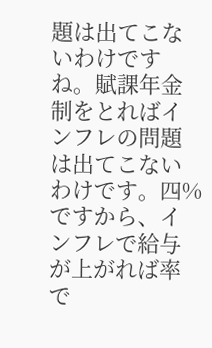題は出てこないわけですね。賦課年金制をとればインフレの問題は出てこないわけです。四%ですから、インフレで給与が上がれば率で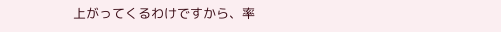上がってくるわけですから、率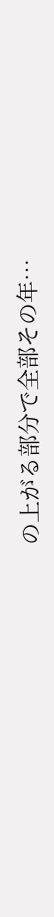の上がる部分で全部その年…